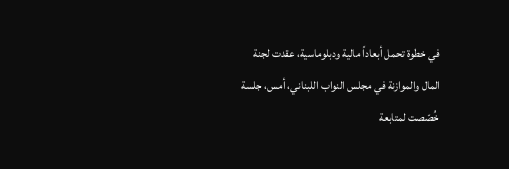في خطوة تحمل أبعاداً مالية ودبلوماسية، عقدت لجنة المال والموازنة في مجلس النواب اللبناني، أمس، جلسة خُصّصت لمتابعة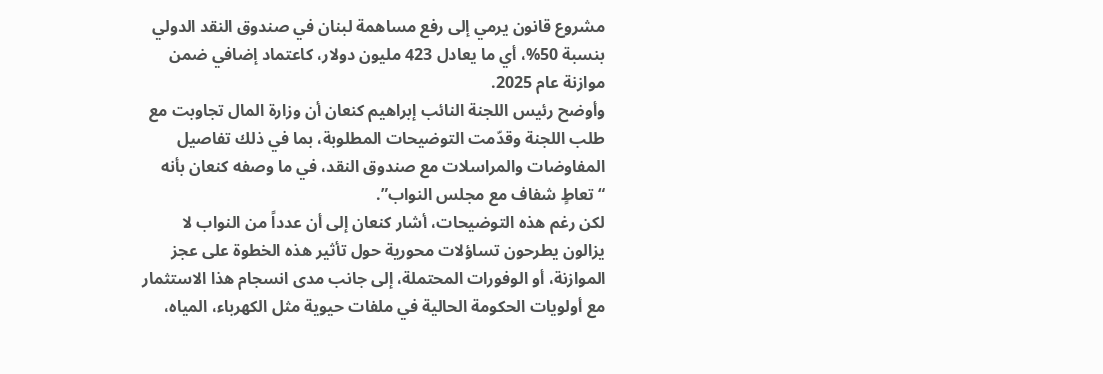مشروع قانون يرمي إلى رفع مساهمة لبنان في صندوق النقد الدولي بنسبة 50%، أي ما يعادل 423 مليون دولار، كاعتماد إضافي ضمن موازنة عام 2025.
وأوضح رئيس اللجنة النائب إبراهيم كنعان أن وزارة المال تجاوبت مع طلب اللجنة وقدّمت التوضيحات المطلوبة، بما في ذلك تفاصيل المفاوضات والمراسلات مع صندوق النقد، في ما وصفه كنعان بأنه “تعاطٍ شفاف مع مجلس النواب”.
لكن رغم هذه التوضيحات، أشار كنعان إلى أن عدداً من النواب لا يزالون يطرحون تساؤلات محورية حول تأثير هذه الخطوة على عجز الموازنة، أو الوفورات المحتملة، إلى جانب مدى انسجام هذا الاستثمار مع أولويات الحكومة الحالية في ملفات حيوية مثل الكهرباء، المياه،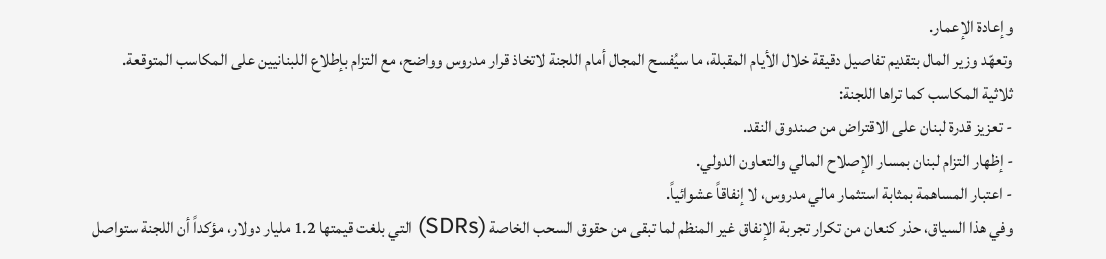وإعادة الإعمار.
وتعهّد وزير المال بتقديم تفاصيل دقيقة خلال الأيام المقبلة، ما سيُفسح المجال أمام اللجنة لاتخاذ قرار مدروس وواضح، مع التزام بإطلاع اللبنانيين على المكاسب المتوقعة.
ثلاثية المكاسب كما تراها اللجنة:
- تعزيز قدرة لبنان على الاقتراض من صندوق النقد.
- إظهار التزام لبنان بمسار الإصلاح المالي والتعاون الدولي.
- اعتبار المساهمة بمثابة استثمار مالي مدروس، لا إنفاقاً عشوائياً.
وفي هذا السياق، حذر كنعان من تكرار تجربة الإنفاق غير المنظم لما تبقى من حقوق السحب الخاصة (SDRs) التي بلغت قيمتها 1.2 مليار دولار، مؤكداً أن اللجنة ستواصل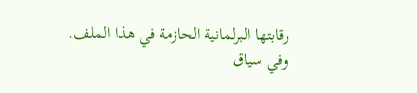رقابتها البرلمانية الحازمة في هذا الملف.
وفي سياق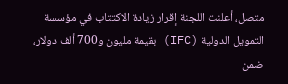متصل، أعلنت اللجنة إقرار زيادة الاكتتاب في مؤسسة التمويل الدولية (IFC) بقيمة مليون و700 ألف دولار، ضمن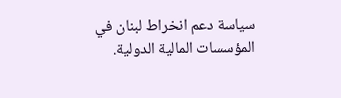سياسة دعم انخراط لبنان في المؤسسات المالية الدولية.